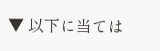▼ 以下に当ては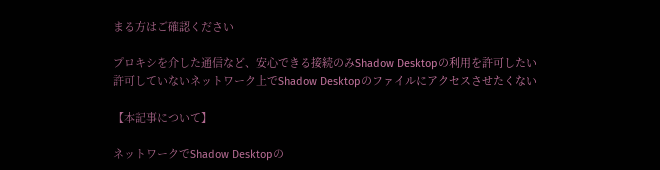まる方はご確認ください

プロキシを介した通信など、安心できる接続のみShadow Desktopの利用を許可したい
許可していないネットワーク上でShadow Desktopのファイルにアクセスさせたくない

【本記事について】

ネットワークでShadow Desktopの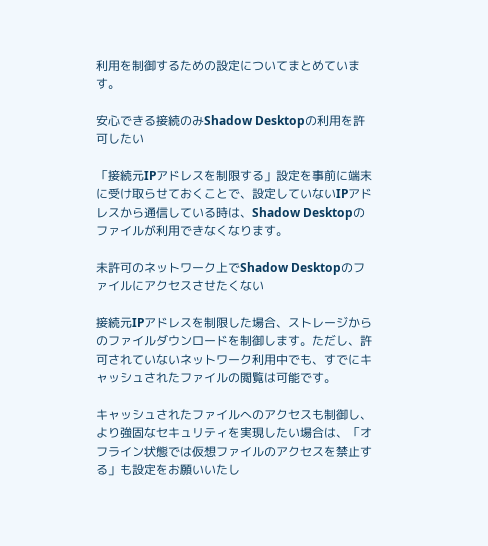利用を制御するための設定についてまとめています。

安心できる接続のみShadow Desktopの利用を許可したい

「接続元IPアドレスを制限する」設定を事前に端末に受け取らせておくことで、設定していないIPアドレスから通信している時は、Shadow Desktopのファイルが利用できなくなります。

未許可のネットワーク上でShadow Desktopのファイルにアクセスさせたくない

接続元IPアドレスを制限した場合、ストレージからのファイルダウンロードを制御します。ただし、許可されていないネットワーク利用中でも、すでにキャッシュされたファイルの閲覧は可能です。

キャッシュされたファイルへのアクセスも制御し、より強固なセキュリティを実現したい場合は、「オフライン状態では仮想ファイルのアクセスを禁止する」も設定をお願いいたし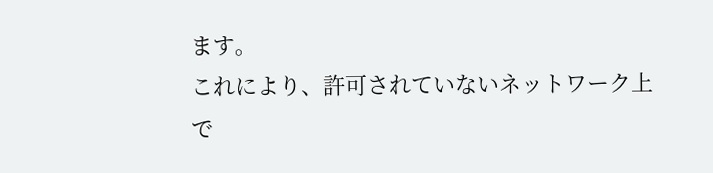ます。
これにより、許可されていないネットワーク上で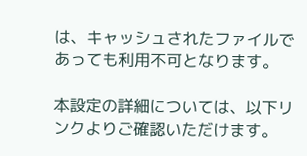は、キャッシュされたファイルであっても利用不可となります。

本設定の詳細については、以下リンクよりご確認いただけます。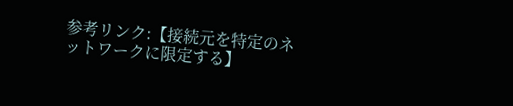参考リンク:【接続元を特定のネットワークに限定する】